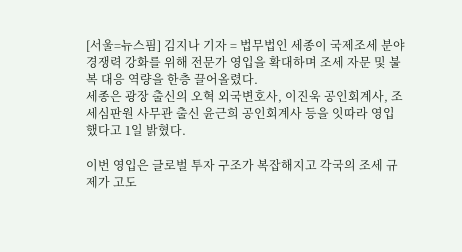[서울=뉴스핌] 김지나 기자 = 법무법인 세종이 국제조세 분야 경쟁력 강화를 위해 전문가 영입을 확대하며 조세 자문 및 불복 대응 역량을 한층 끌어올렸다.
세종은 광장 출신의 오혁 외국변호사, 이진욱 공인회계사, 조세심판원 사무관 출신 윤근희 공인회계사 등을 잇따라 영입했다고 1일 밝혔다.

이번 영입은 글로벌 투자 구조가 복잡해지고 각국의 조세 규제가 고도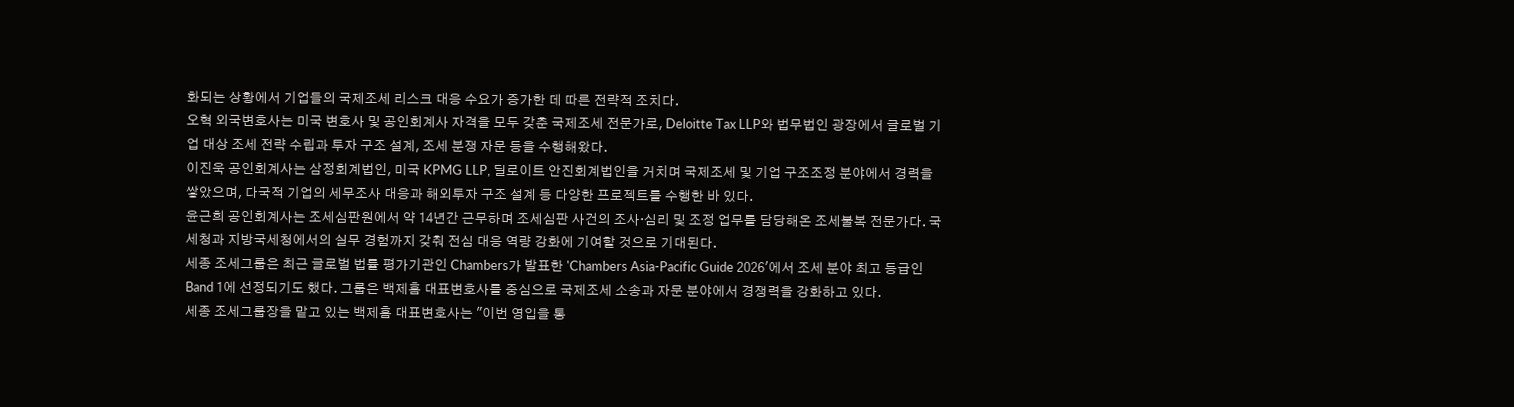화되는 상황에서 기업들의 국제조세 리스크 대응 수요가 증가한 데 따른 전략적 조치다.
오혁 외국변호사는 미국 변호사 및 공인회계사 자격을 모두 갖춘 국제조세 전문가로, Deloitte Tax LLP와 법무법인 광장에서 글로벌 기업 대상 조세 전략 수립과 투자 구조 설계, 조세 분쟁 자문 등을 수행해왔다.
이진욱 공인회계사는 삼정회계법인, 미국 KPMG LLP, 딜로이트 안진회계법인을 거치며 국제조세 및 기업 구조조정 분야에서 경력을 쌓았으며, 다국적 기업의 세무조사 대응과 해외투자 구조 설계 등 다양한 프로젝트를 수행한 바 있다.
윤근희 공인회계사는 조세심판원에서 약 14년간 근무하며 조세심판 사건의 조사·심리 및 조정 업무를 담당해온 조세불복 전문가다. 국세청과 지방국세청에서의 실무 경험까지 갖춰 전심 대응 역량 강화에 기여할 것으로 기대된다.
세종 조세그룹은 최근 글로벌 법률 평가기관인 Chambers가 발표한 'Chambers Asia-Pacific Guide 2026'에서 조세 분야 최고 등급인 Band 1에 선정되기도 했다. 그룹은 백제흠 대표변호사를 중심으로 국제조세 소송과 자문 분야에서 경쟁력을 강화하고 있다.
세종 조세그룹장을 맡고 있는 백제흠 대표변호사는 "이번 영입을 통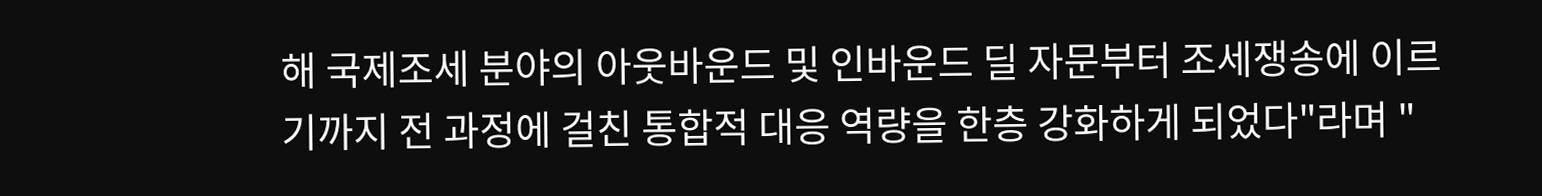해 국제조세 분야의 아웃바운드 및 인바운드 딜 자문부터 조세쟁송에 이르기까지 전 과정에 걸친 통합적 대응 역량을 한층 강화하게 되었다"라며 "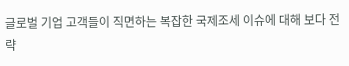글로벌 기업 고객들이 직면하는 복잡한 국제조세 이슈에 대해 보다 전략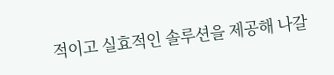적이고 실효적인 솔루션을 제공해 나갈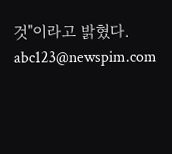것"이라고 밝혔다.
abc123@newspim.com